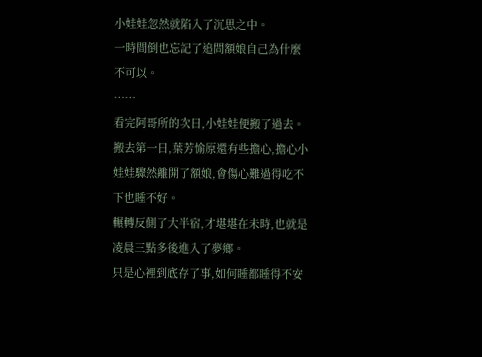小娃娃忽然就陷入了沉思之中。
一時間倒也忘記了追問額娘自己為什麼不可以。
……
看完阿哥所的次日,小娃娃便搬了過去。
搬去第一日,葉芳愉原還有些擔心,擔心小娃娃驟然離開了額娘,會傷心難過得吃不下也睡不好。
輾轉反側了大半宿,才堪堪在未時,也就是凌晨三點多後進入了夢鄉。
只是心裡到底存了事,如何睡都睡得不安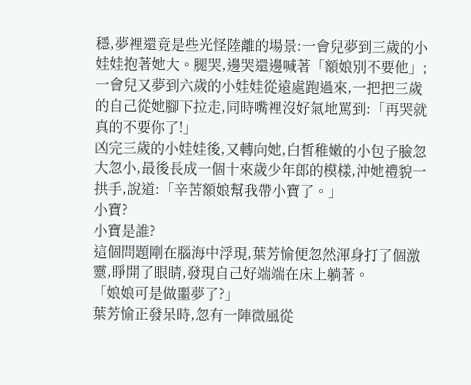穩,夢裡還竟是些光怪陸離的場景:一會兒夢到三歲的小娃娃抱著她大。腿哭,邊哭還邊喊著「額娘別不要他」;一會兒又夢到六歲的小娃娃從遠處跑過來,一把把三歲的自己從她腳下拉走,同時嘴裡沒好氣地罵到:「再哭就真的不要你了!」
凶完三歲的小娃娃後,又轉向她,白皙稚嫩的小包子臉忽大忽小,最後長成一個十來歲少年郎的模樣,沖她禮貌一拱手,說道:「辛苦額娘幫我帶小寶了。」
小寶?
小寶是誰?
這個問題剛在腦海中浮現,葉芳愉便忽然渾身打了個激靈,睜開了眼睛,發現自己好端端在床上躺著。
「娘娘可是做噩夢了?」
葉芳愉正發呆時,忽有一陣微風從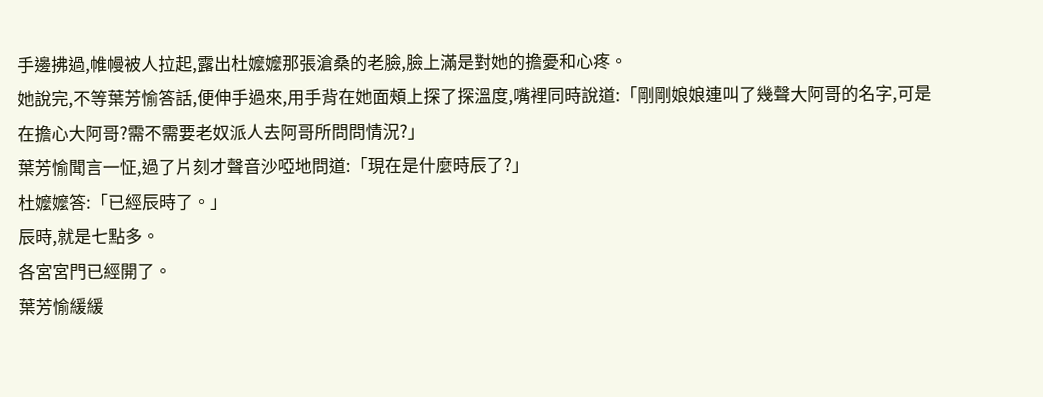手邊拂過,帷幔被人拉起,露出杜嬤嬤那張滄桑的老臉,臉上滿是對她的擔憂和心疼。
她說完,不等葉芳愉答話,便伸手過來,用手背在她面頰上探了探溫度,嘴裡同時說道:「剛剛娘娘連叫了幾聲大阿哥的名字,可是在擔心大阿哥?需不需要老奴派人去阿哥所問問情況?」
葉芳愉聞言一怔,過了片刻才聲音沙啞地問道:「現在是什麼時辰了?」
杜嬤嬤答:「已經辰時了。」
辰時,就是七點多。
各宮宮門已經開了。
葉芳愉緩緩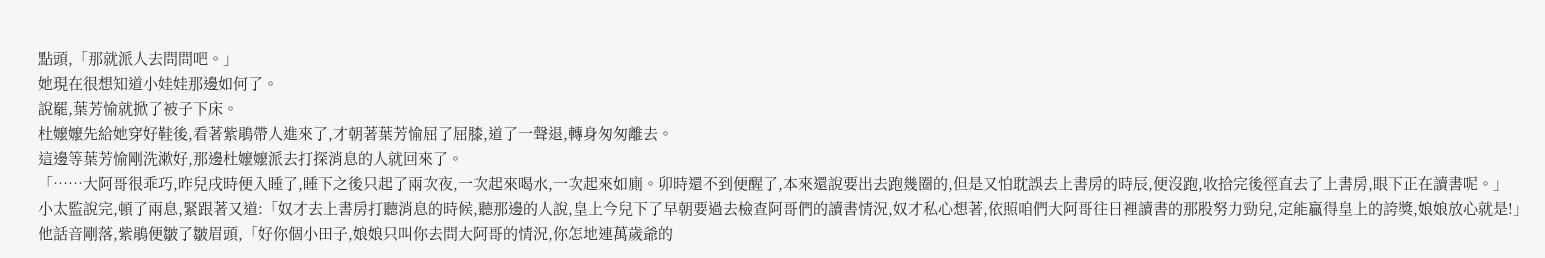點頭,「那就派人去問問吧。」
她現在很想知道小娃娃那邊如何了。
說罷,葉芳愉就掀了被子下床。
杜嬤嬤先給她穿好鞋後,看著紫鵑帶人進來了,才朝著葉芳愉屈了屈膝,道了一聲退,轉身匆匆離去。
這邊等葉芳愉剛洗漱好,那邊杜嬤嬤派去打探消息的人就回來了。
「……大阿哥很乖巧,昨兒戌時便入睡了,睡下之後只起了兩次夜,一次起來喝水,一次起來如廁。卯時還不到便醒了,本來還說要出去跑幾圈的,但是又怕耽誤去上書房的時辰,便沒跑,收拾完後徑直去了上書房,眼下正在讀書呢。」
小太監說完,頓了兩息,緊跟著又道:「奴才去上書房打聽消息的時候,聽那邊的人說,皇上今兒下了早朝要過去檢查阿哥們的讀書情況,奴才私心想著,依照咱們大阿哥往日裡讀書的那股努力勁兒,定能贏得皇上的誇獎,娘娘放心就是!」
他話音剛落,紫鵑便皺了皺眉頭,「好你個小田子,娘娘只叫你去問大阿哥的情況,你怎地連萬歲爺的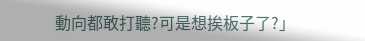動向都敢打聽?可是想挨板子了?」